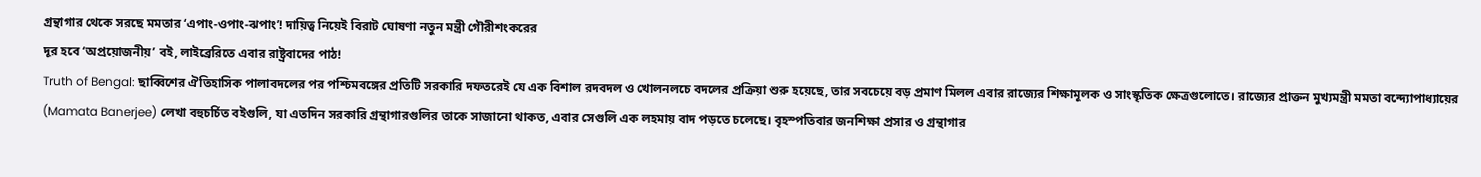গ্রন্থাগার থেকে সরছে মমতার ‘এপাং-ওপাং-ঝপাং’! দায়িত্ব নিয়েই বিরাট ঘোষণা নতুন মন্ত্রী গৌরীশংকরের
দূর হবে ‘অপ্রয়োজনীয়’ বই, লাইব্রেরিতে এবার রাষ্ট্রবাদের পাঠ!
Truth of Bengal: ছাব্বিশের ঐতিহাসিক পালাবদলের পর পশ্চিমবঙ্গের প্রতিটি সরকারি দফতরেই যে এক বিশাল রদবদল ও খোলনলচে বদলের প্রক্রিয়া শুরু হয়েছে, তার সবচেয়ে বড় প্রমাণ মিলল এবার রাজ্যের শিক্ষামূলক ও সাংস্কৃতিক ক্ষেত্রগুলোতে। রাজ্যের প্রাক্তন মুখ্যমন্ত্রী মমতা বন্দ্যোপাধ্যায়ের (Mamata Banerjee) লেখা বহুচর্চিত বইগুলি, যা এতদিন সরকারি গ্রন্থাগারগুলির তাকে সাজানো থাকত, এবার সেগুলি এক লহমায় বাদ পড়তে চলেছে। বৃহস্পতিবার জনশিক্ষা প্রসার ও গ্রন্থাগার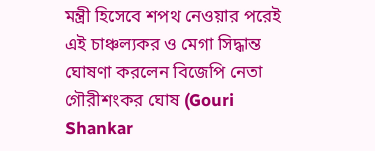মন্ত্রী হিসেবে শপথ নেওয়ার পরেই এই চাঞ্চল্যকর ও মেগা সিদ্ধান্ত ঘোষণা করলেন বিজেপি নেতা গৌরীশংকর ঘোষ (Gouri Shankar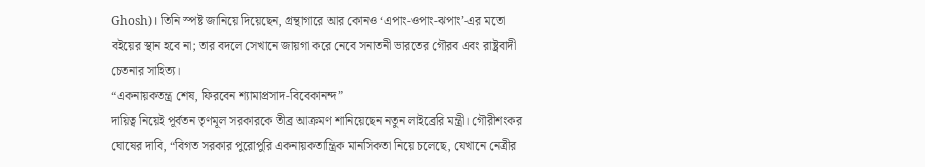Ghosh)। তিনি স্পষ্ট জানিয়ে দিয়েছেন, গ্রন্থাগারে আর কোনও ‘এপাং-ওপাং-ঝপাং’-এর মতো বইয়ের স্থান হবে না; তার বদলে সেখানে জায়গা করে নেবে সনাতনী ভারতের গৌরব এবং রাষ্ট্রবাদী চেতনার সাহিত্য।
“একনায়কতন্ত্র শেষ, ফিরবেন শ্যামাপ্রসাদ-বিবেকানন্দ”
দায়িত্ব নিয়েই পূর্বতন তৃণমূল সরকারকে তীব্র আক্রমণ শানিয়েছেন নতুন লাইব্রেরি মন্ত্রী। গৌরীশংকর ঘোষের দাবি, “বিগত সরকার পুরোপুরি একনায়কতান্ত্রিক মানসিকতা নিয়ে চলেছে, যেখানে নেত্রীর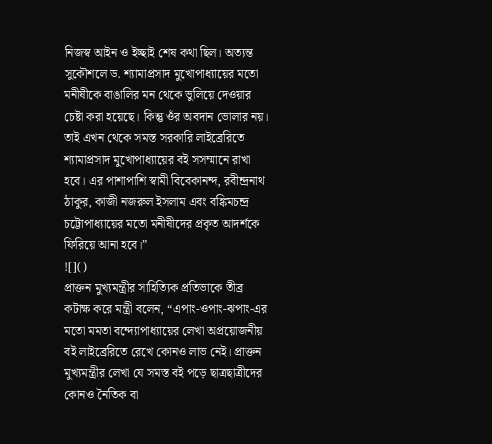নিজস্ব আইন ও ইচ্ছাই শেষ কথা ছিল। অত্যন্ত সুকৌশলে ড. শ্যামাপ্রসাদ মুখোপাধ্যায়ের মতো মনীষীকে বাঙালির মন থেকে ভুলিয়ে দেওয়ার চেষ্টা করা হয়েছে। কিন্তু ওঁর অবদান ভোলার নয়। তাই এখন থেকে সমস্ত সরকারি লাইব্রেরিতে শ্যামাপ্রসাদ মুখোপাধ্যায়ের বই সসম্মানে রাখা হবে। এর পাশাপাশি স্বামী বিবেকানন্দ, রবীন্দ্রনাথ ঠাকুর, কাজী নজরুল ইসলাম এবং বঙ্কিমচন্দ্র চট্টোপাধ্যায়ের মতো মনীষীদের প্রকৃত আদর্শকে ফিরিয়ে আনা হবে।”
![]()
প্রাক্তন মুখ্যমন্ত্রীর সাহিত্যিক প্রতিভাকে তীব্র কটাক্ষ করে মন্ত্রী বলেন, “এপাং-ওপাং-ঝপাং-এর মতো মমতা বন্দ্যোপাধ্যায়ের লেখা অপ্রয়োজনীয় বই লাইব্রেরিতে রেখে কোনও লাভ নেই। প্রাক্তন মুখ্যমন্ত্রীর লেখা যে সমস্ত বই পড়ে ছাত্রছাত্রীদের কোনও নৈতিক বা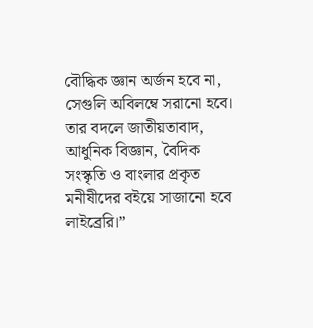বৌদ্ধিক জ্ঞান অর্জন হবে না, সেগুলি অবিলম্বে সরানো হবে। তার বদলে জাতীয়তাবাদ, আধুনিক বিজ্ঞান, বৈদিক সংস্কৃতি ও বাংলার প্রকৃত মনীষীদের বইয়ে সাজানো হবে লাইব্রেরি।”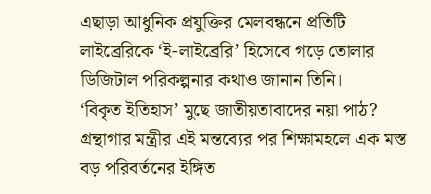এছাড়া আধুনিক প্রযুক্তির মেলবন্ধনে প্রতিটি লাইব্রেরিকে ‘ই-লাইব্রেরি’ হিসেবে গড়ে তোলার ডিজিটাল পরিকল্পনার কথাও জানান তিনি।
‘বিকৃত ইতিহাস’ মুছে জাতীয়তাবাদের নয়া পাঠ?
গ্রন্থাগার মন্ত্রীর এই মন্তব্যের পর শিক্ষামহলে এক মস্ত বড় পরিবর্তনের ইঙ্গিত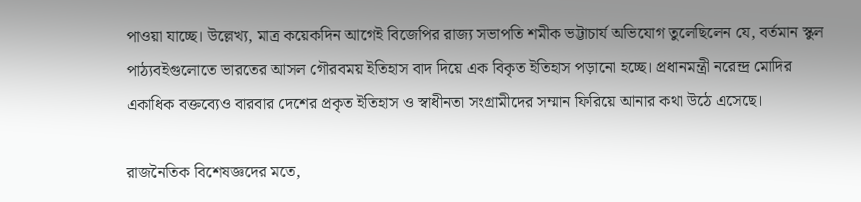পাওয়া যাচ্ছে। উল্লেখ্য, মাত্র কয়েকদিন আগেই বিজেপির রাজ্য সভাপতি শমীক ভট্টাচার্য অভিযোগ তুলেছিলেন যে, বর্তমান স্কুল পাঠ্যবইগুলোতে ভারতের আসল গৌরবময় ইতিহাস বাদ দিয়ে এক বিকৃত ইতিহাস পড়ানো হচ্ছে। প্রধানমন্ত্রী নরেন্দ্র মোদির একাধিক বক্তব্যেও বারবার দেশের প্রকৃত ইতিহাস ও স্বাধীনতা সংগ্রামীদের সম্মান ফিরিয়ে আনার কথা উঠে এসেছে।

রাজনৈতিক বিশেষজ্ঞদের মতে,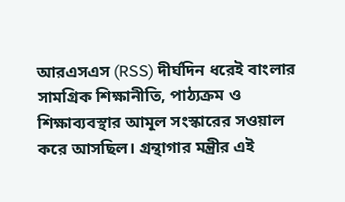আরএসএস (RSS) দীর্ঘদিন ধরেই বাংলার সামগ্রিক শিক্ষানীতি, পাঠ্যক্রম ও শিক্ষাব্যবস্থার আমূল সংস্কারের সওয়াল করে আসছিল। গ্রন্থাগার মন্ত্রীর এই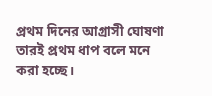প্রথম দিনের আগ্রাসী ঘোষণা তারই প্রথম ধাপ বলে মনে করা হচ্ছে।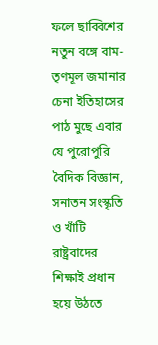ফলে ছাব্বিশের নতুন বঙ্গে বাম-তৃণমূল জমানার চেনা ইতিহাসের পাঠ মুছে এবার যে পুরোপুরি বৈদিক বিজ্ঞান, সনাতন সংস্কৃতি ও খাঁটি রাষ্ট্রবাদের শিক্ষাই প্রধান হয়ে উঠতে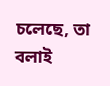চলেছে, তা বলাই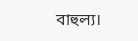বাহুল্য।